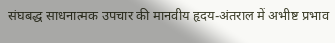संघबद्ध साधनात्मक उपचार की मानवीय हृदय-अंतराल में अभीष्ट प्रभाव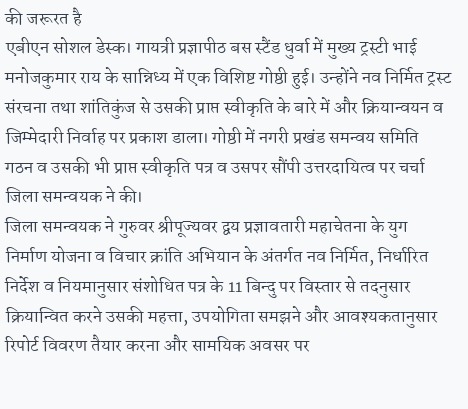की जरूरत है
एबीएन सोशल डेस्क। गायत्री प्रज्ञापीठ बस स्टैंड धुर्वा में मुख्य ट्रस्टी भाई मनोजकुमार राय के सान्निध्य में एक विशिष्ट गोष्ठी हुई। उन्होंने नव निर्मित ट्रस्ट संरचना तथा शांतिकुंज से उसकी प्राप्त स्वीकृति के बारे में और क्रियान्वयन व जिम्मेदारी निर्वाह पर प्रकाश डाला। गोष्ठी में नगरी प्रखंड समन्वय समिति गठन व उसकी भी प्राप्त स्वीकृति पत्र व उसपर सौंपी उत्तरदायित्व पर चर्चा जिला समन्वयक ने की।
जिला समन्वयक ने गुरुवर श्रीपूज्यवर द्वय प्रज्ञावतारी महाचेतना के युग निर्माण योजना व विचार क्रांति अभियान के अंतर्गत नव निर्मित, निर्धारित निर्देश व नियमानुसार संशोधित पत्र के 11 बिन्दु पर विस्तार से तदनुसार क्रियान्वित करने उसकी महत्ता, उपयोगिता समझने और आवश्यकतानुसार रिपोर्ट विवरण तैयार करना और सामयिक अवसर पर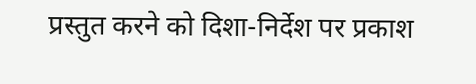प्रस्तुत करने को दिशा-निर्देश पर प्रकाश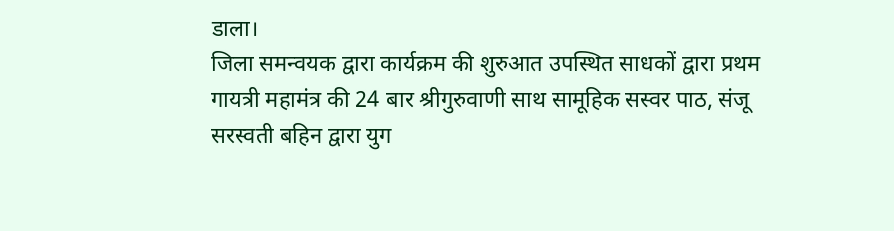डाला।
जिला समन्वयक द्वारा कार्यक्रम की शुरुआत उपस्थित साधकों द्वारा प्रथम गायत्री महामंत्र की 24 बार श्रीगुरुवाणी साथ सामूहिक सस्वर पाठ, संजू सरस्वती बहिन द्वारा युग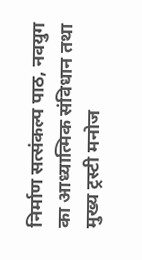निर्माण सत्संकल्प पाठ, नवयुग का आध्यात्मिक संविधान तथा मुख्य ट्रस्टी मनोज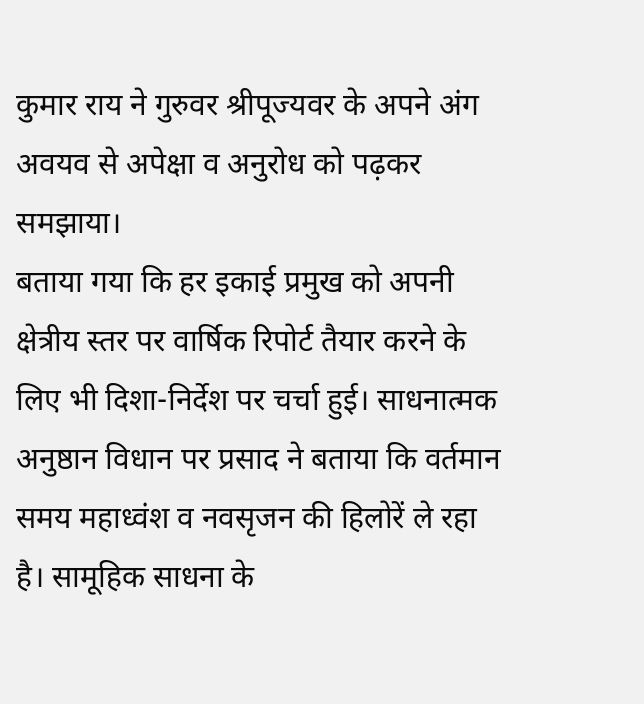कुमार राय ने गुरुवर श्रीपूज्यवर के अपने अंग अवयव से अपेक्षा व अनुरोध को पढ़कर समझाया।
बताया गया कि हर इकाई प्रमुख को अपनी क्षेत्रीय स्तर पर वार्षिक रिपोर्ट तैयार करने के लिए भी दिशा-निर्देश पर चर्चा हुई। साधनात्मक अनुष्ठान विधान पर प्रसाद ने बताया कि वर्तमान समय महाध्वंश व नवसृजन की हिलोरें ले रहा है। सामूहिक साधना के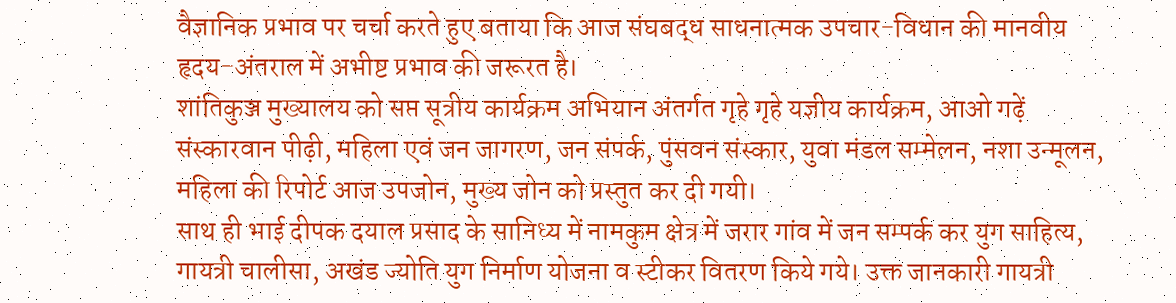वैज्ञानिक प्रभाव पर चर्चा करते हुए बताया कि आज संघबद्ध साधनात्मक उपचार-विधान की मानवीय हृदय-अंतराल में अभीष्ट प्रभाव की जरूरत है।
शांतिकुञ्ज मुख्यालय को सप्त सूत्रीय कार्यक्रम अभियान अंतर्गत गृहे गृहे यज्ञीय कार्यक्रम, आओ गढ़ें संस्कारवान पीढ़ी, महिला एवं जन जागरण, जन संपर्क, पुंसवन संस्कार, युवा मंडल सम्मेलन, नशा उन्मूलन, महिला की रिपोर्ट आज उपजोन, मुख्य जोन को प्रस्तुत कर दी गयी।
साथ ही भाई दीपक दयाल प्रसाद के सानिध्य में नामकुम क्षेत्र में जरार गांव में जन सम्पर्क कर युग साहित्य, गायत्री चालीसा, अखंड ज्योति युग निर्माण योजना व स्टीकर वितरण किये गये। उक्त जानकारी गायत्री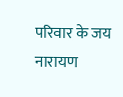परिवार के जय नारायण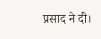प्रसाद ने दी।